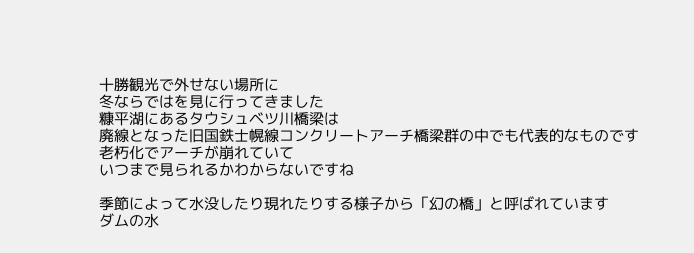十勝観光で外せない場所に
冬ならではを見に行ってきました
糠平湖にあるタウシュベツ川橋梁は
廃線となった旧国鉄士幌線コンクリートアーチ橋梁群の中でも代表的なものです
老朽化でアーチが崩れていて
いつまで見られるかわからないですね

季節によって水没したり現れたりする様子から「幻の橋」と呼ばれています
ダムの水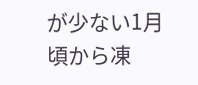が少ない1月頃から凍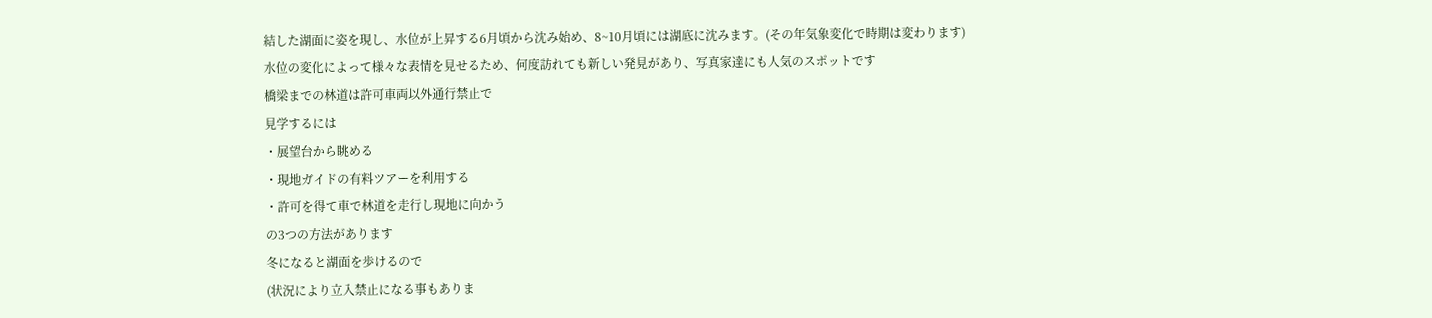結した湖面に姿を現し、水位が上昇する6月頃から沈み始め、8~10月頃には湖底に沈みます。(その年気象変化で時期は変わります)
水位の変化によって様々な表情を見せるため、何度訪れても新しい発見があり、写真家達にも人気のスポットです
橋梁までの林道は許可車両以外通行禁止で
見学するには
・展望台から眺める
・現地ガイドの有料ツアーを利用する
・許可を得て車で林道を走行し現地に向かう
の3つの方法があります
冬になると湖面を歩けるので
(状況により立入禁止になる事もありま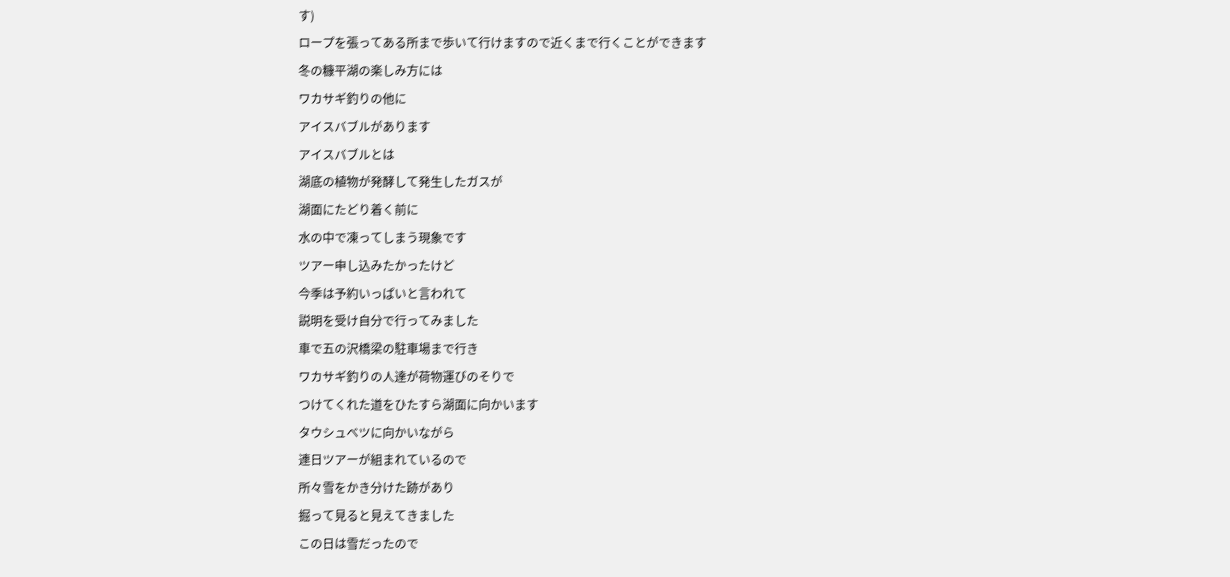す)
ロープを張ってある所まで歩いて行けますので近くまで行くことができます
冬の糠平湖の楽しみ方には
ワカサギ釣りの他に
アイスバブルがあります
アイスバブルとは
湖底の植物が発酵して発生したガスが
湖面にたどり着く前に
水の中で凍ってしまう現象です
ツアー申し込みたかったけど
今季は予約いっぱいと言われて
説明を受け自分で行ってみました
車で五の沢橋梁の駐車場まで行き
ワカサギ釣りの人達が荷物運びのそりで
つけてくれた道をひたすら湖面に向かいます
タウシュベツに向かいながら
連日ツアーが組まれているので
所々雪をかき分けた跡があり
掘って見ると見えてきました
この日は雪だったので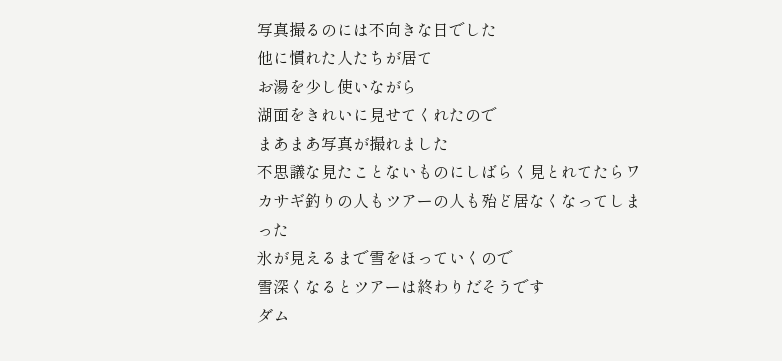写真撮るのには不向きな日でした
他に慣れた人たちが居て
お湯を少し使いながら
湖面をきれいに見せてくれたので
まあまあ写真が撮れました
不思議な見たことないものにしばらく見とれてたらワカサギ釣りの人もツアーの人も殆ど居なくなってしまった
氷が見えるまで雪をほっていくので
雪深くなるとツアーは終わりだそうです
ダム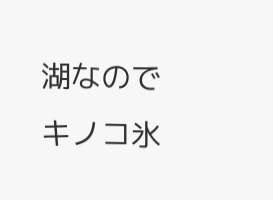湖なので
キノコ氷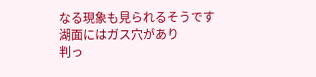なる現象も見られるそうです
湖面にはガス穴があり
判っ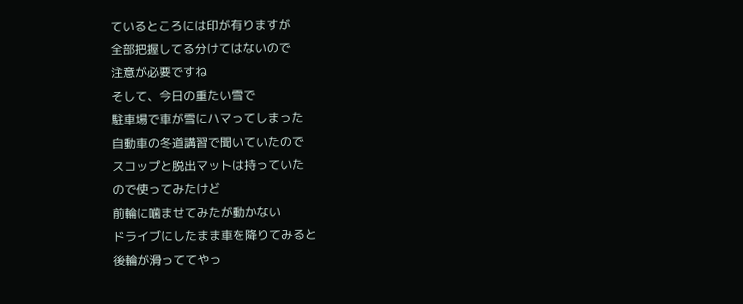ているところには印が有りますが
全部把握してる分けてはないので
注意が必要ですね
そして、今日の重たい雪で
駐車場で車が雪にハマってしまった
自動車の冬道講習で聞いていたので
スコップと脱出マットは持っていた
ので使ってみたけど
前輪に噛ませてみたが動かない
ドライブにしたまま車を降りてみると
後輪が滑っててやっ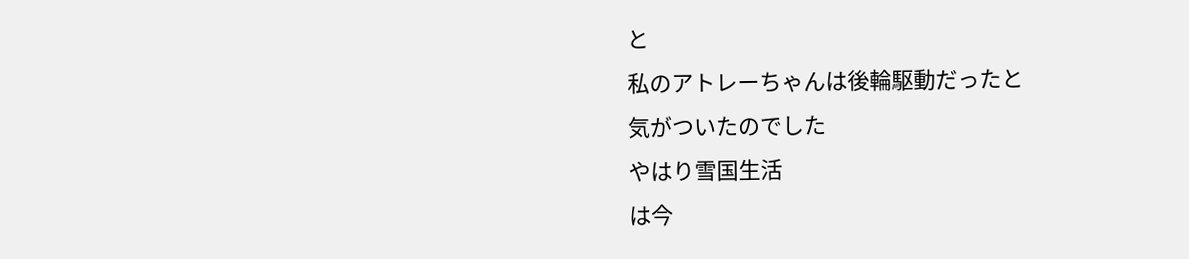と
私のアトレーちゃんは後輪駆動だったと
気がついたのでした
やはり雪国生活
は今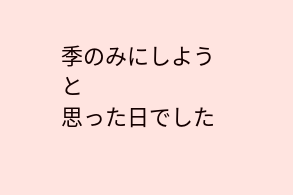季のみにしようと
思った日でした